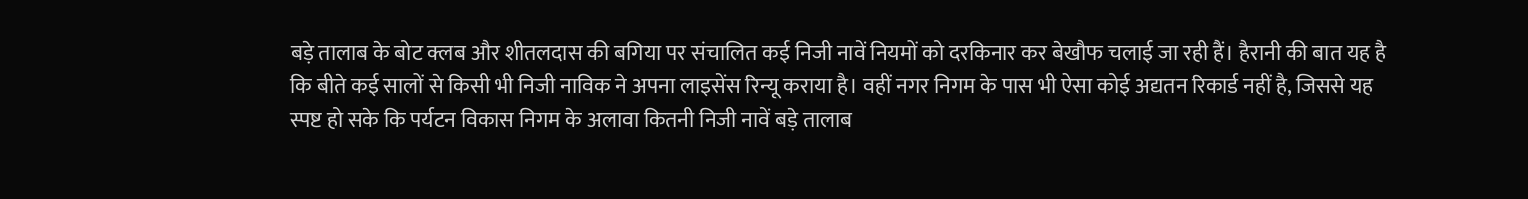बड़े तालाब के बोट क्लब और शीतलदास की बगिया पर संचालित कई निजी नावें नियमों को दरकिनार कर बेखौफ चलाई जा रही हैं। हैरानी की बात यह है कि बीते कई सालों से किसी भी निजी नाविक ने अपना लाइसेंस रिन्यू कराया है। वहीं नगर निगम के पास भी ऐसा कोई अद्यतन रिकार्ड नहीं है, जिससे यह स्पष्ट हो सके कि पर्यटन विकास निगम के अलावा कितनी निजी नावें बड़े तालाब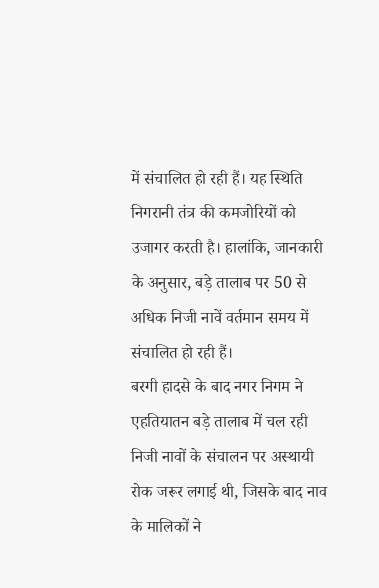में संचालित हो रही हैं। यह स्थिति निगरानी तंत्र की कमजोरियों को उजागर करती है। हालांकि, जानकारी के अनुसार, बड़े तालाब पर 50 से अधिक निजी नावें वर्तमान समय में संचालित हो रही हैं।
बरगी हादसे के बाद नगर निगम ने एहतियातन बड़े तालाब में चल रही निजी नावों के संचालन पर अस्थायी रोक जरूर लगाई थी, जिसके बाद नाव के मालिकों ने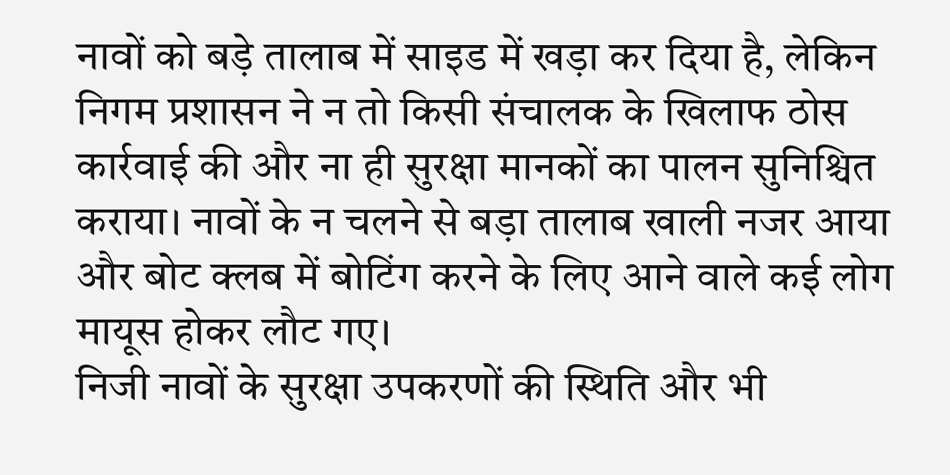नावों को बड़े तालाब में साइड में खड़ा कर दिया है, लेकिन निगम प्रशासन ने न तो किसी संचालक के खिलाफ ठोस कार्रवाई की और ना ही सुरक्षा मानकों का पालन सुनिश्चित कराया। नावों के न चलने से बड़ा तालाब खाली नजर आया और बोट क्लब में बोटिंग करने के लिए आने वाले कई लोग मायूस होकर लौट गए।
निजी नावों के सुरक्षा उपकरणों की स्थिति और भी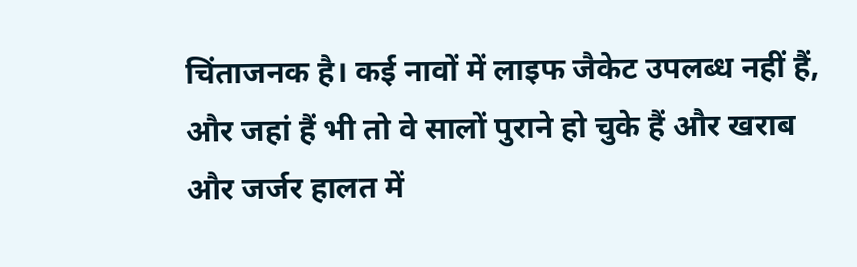चिंताजनक है। कई नावों में लाइफ जैकेट उपलब्ध नहीं हैं, और जहां हैं भी तो वे सालों पुराने हो चुके हैं और खराब और जर्जर हालत में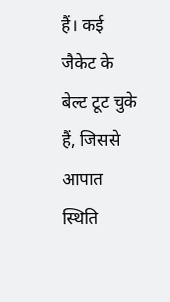हैं। कई जैकेट के बेल्ट टूट चुके हैं, जिससे आपात स्थिति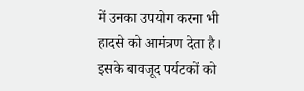में उनका उपयोग करना भी हादसे को आमंत्रण देता है। इसके बावजूद पर्यटकों को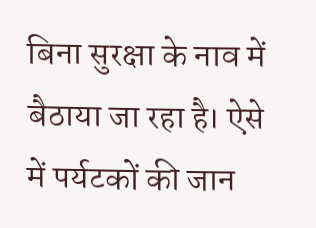बिना सुरक्षा के नाव में बैठाया जा रहा है। ऐसे में पर्यटकों की जान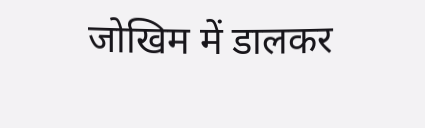जोखिम में डालकर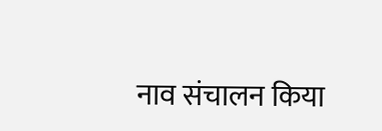नाव संचालन किया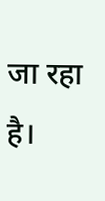जा रहा है।